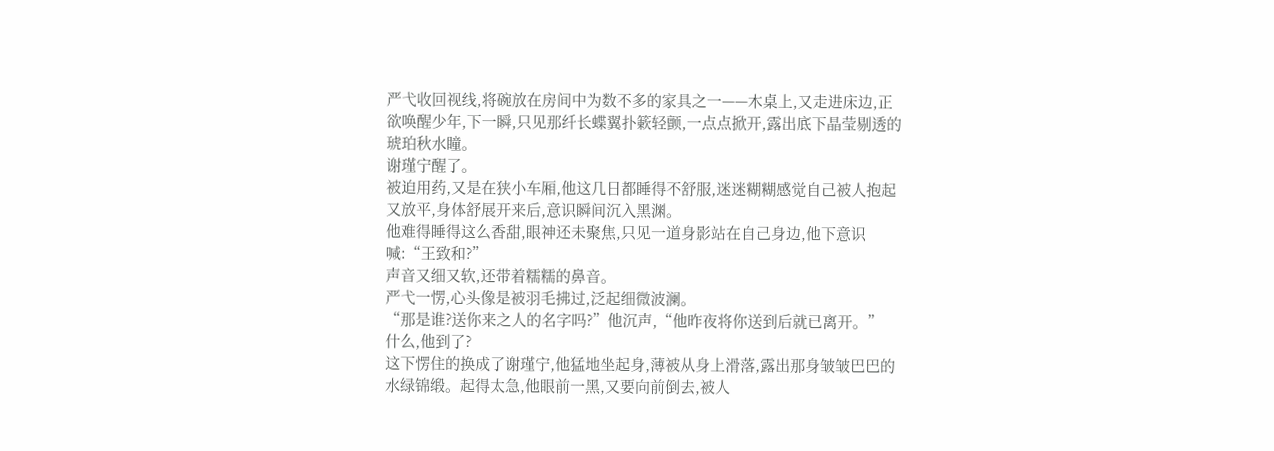严弋收回视线,将碗放在房间中为数不多的家具之一——木桌上,又走进床边,正欲唤醒少年,下一瞬,只见那纤长蝶翼扑簌轻颤,一点点掀开,露出底下晶莹剔透的琥珀秋水瞳。
谢瑾宁醒了。
被迫用药,又是在狭小车厢,他这几日都睡得不舒服,迷迷糊糊感觉自己被人抱起又放平,身体舒展开来后,意识瞬间沉入黑渊。
他难得睡得这么香甜,眼神还未聚焦,只见一道身影站在自己身边,他下意识喊:“王致和?”
声音又细又软,还带着糯糯的鼻音。
严弋一愣,心头像是被羽毛拂过,泛起细微波澜。
“那是谁?送你来之人的名字吗?”他沉声,“他昨夜将你送到后就已离开。”
什么,他到了?
这下愣住的换成了谢瑾宁,他猛地坐起身,薄被从身上滑落,露出那身皱皱巴巴的水绿锦缎。起得太急,他眼前一黑,又要向前倒去,被人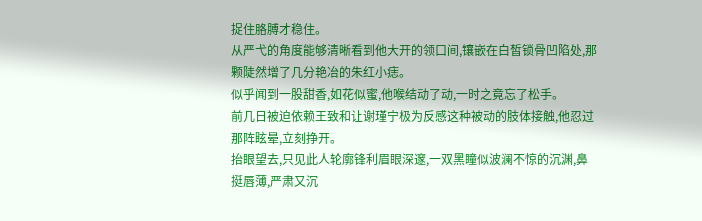捉住胳膊才稳住。
从严弋的角度能够清晰看到他大开的领口间,镶嵌在白皙锁骨凹陷处,那颗陡然增了几分艳冶的朱红小痣。
似乎闻到一股甜香,如花似蜜,他喉结动了动,一时之竟忘了松手。
前几日被迫依赖王致和让谢瑾宁极为反感这种被动的肢体接触,他忍过那阵眩晕,立刻挣开。
抬眼望去,只见此人轮廓锋利眉眼深邃,一双黑瞳似波澜不惊的沉渊,鼻挺唇薄,严肃又沉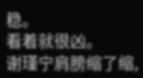稳。
看着就很凶。
谢瑾宁肩膀缩了缩,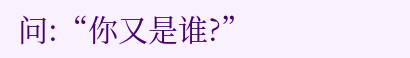问:“你又是谁?”